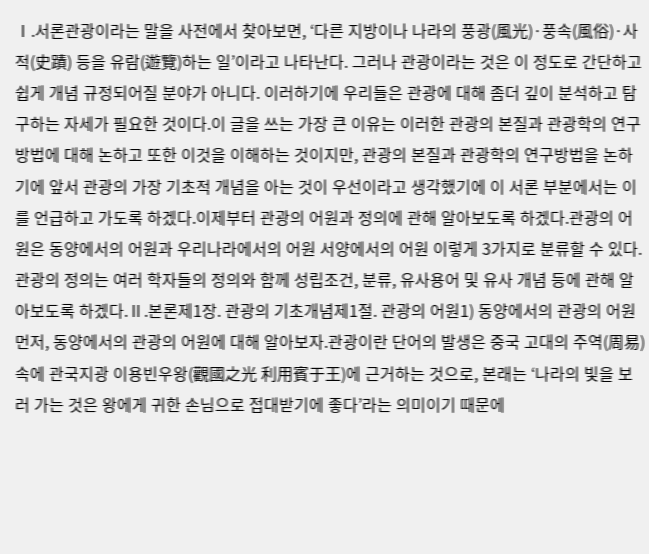Ⅰ.서론관광이라는 말을 사전에서 찾아보면, ‘다른 지방이나 나라의 풍광(風光)·풍속(風俗)·사적(史蹟) 등을 유람(遊覽)하는 일’이라고 나타난다. 그러나 관광이라는 것은 이 정도로 간단하고 쉽게 개념 규정되어질 분야가 아니다. 이러하기에 우리들은 관광에 대해 좀더 깊이 분석하고 탐구하는 자세가 필요한 것이다.이 글을 쓰는 가장 큰 이유는 이러한 관광의 본질과 관광학의 연구방법에 대해 논하고 또한 이것을 이해하는 것이지만, 관광의 본질과 관광학의 연구방법을 논하기에 앞서 관광의 가장 기초적 개념을 아는 것이 우선이라고 생각했기에 이 서론 부분에서는 이를 언급하고 가도록 하겠다.이제부터 관광의 어원과 정의에 관해 알아보도록 하겠다.관광의 어원은 동양에서의 어원과 우리나라에서의 어원 서양에서의 어원 이렇게 3가지로 분류할 수 있다. 관광의 정의는 여러 학자들의 정의와 함께 성립조건, 분류, 유사용어 및 유사 개념 등에 관해 알아보도록 하겠다.Ⅱ.본론제1장. 관광의 기초개념제1절. 관광의 어원1) 동양에서의 관광의 어원먼저, 동양에서의 관광의 어원에 대해 알아보자.관광이란 단어의 발생은 중국 고대의 주역(周易) 속에 관국지광 이용빈우왕(觀國之光 利用賓于王)에 근거하는 것으로, 본래는 ‘나라의 빛을 보러 가는 것은 왕에게 귀한 손님으로 접대받기에 좋다’라는 의미이기 때문에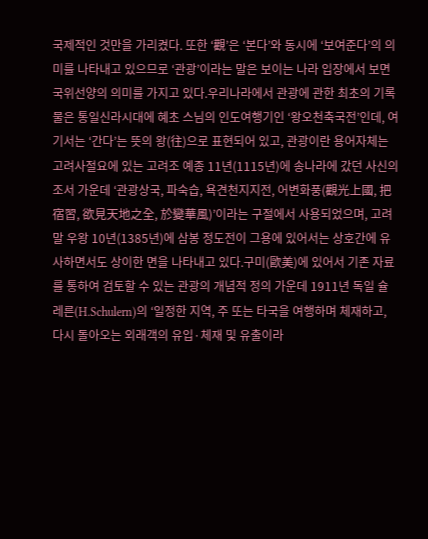국제적인 것만을 가리켰다. 또한 ‘觀’은 ‘본다’와 동시에 ‘보여준다’의 의미를 나타내고 있으므로 ‘관광’이라는 말은 보이는 나라 입장에서 보면 국위선양의 의미를 가지고 있다.우리나라에서 관광에 관한 최초의 기록물은 통일신라시대에 혜초 스님의 인도여행기인 ‘왕오천축국전’인데, 여기서는 ‘간다’는 뜻의 왕(往)으로 표현되어 있고, 관광이란 용어자체는 고려사절요에 있는 고려조 예종 11년(1115년)에 송나라에 갔던 사신의 조서 가운데 ‘관광상국, 파숙습, 욕견천지지전, 어변화풍(觀光上國, 把宿習, 欲見天地之全, 於變華風)’이라는 구절에서 사용되었으며, 고려말 우왕 10년(1385년)에 삼봉 정도전이 그용에 있어서는 상호간에 유사하면서도 상이한 면을 나타내고 있다.구미(歐美)에 있어서 기존 자료를 통하여 검토할 수 있는 관광의 개념적 정의 가운데 1911년 독일 슐레른(H.Schulern)의 ‘일정한 지역, 주 또는 타국을 여행하며 체재하고, 다시 돌아오는 외래객의 유입·체재 및 유출이라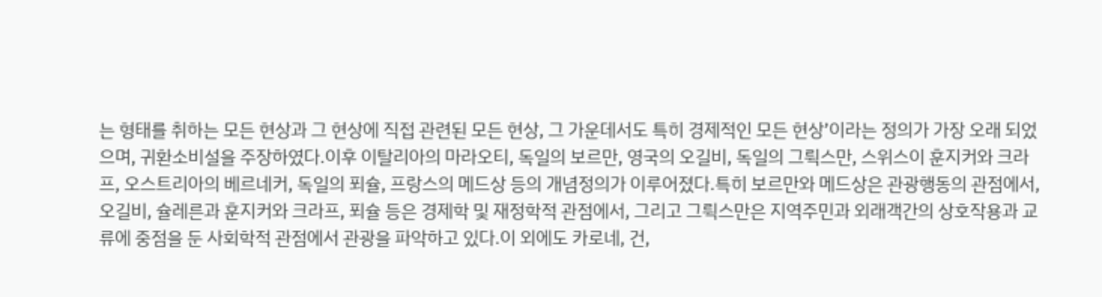는 형태를 취하는 모든 현상과 그 현상에 직접 관련된 모든 현상, 그 가운데서도 특히 경제적인 모든 현상’이라는 정의가 가장 오래 되었으며, 귀환소비설을 주장하였다.이후 이탈리아의 마라오티, 독일의 보르만, 영국의 오길비, 독일의 그뤽스만, 스위스이 훈지커와 크라프, 오스트리아의 베르네커, 독일의 푀슐, 프랑스의 메드상 등의 개념정의가 이루어졌다.특히 보르만와 메드상은 관광행동의 관점에서, 오길비, 슐레른과 훈지커와 크라프, 푀슐 등은 경제학 및 재정학적 관점에서, 그리고 그뤽스만은 지역주민과 외래객간의 상호작용과 교류에 중점을 둔 사회학적 관점에서 관광을 파악하고 있다.이 외에도 카로네, 건,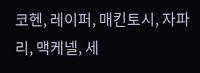코헨, 레이퍼, 매킨토시, 자파리, 맥케넬, 세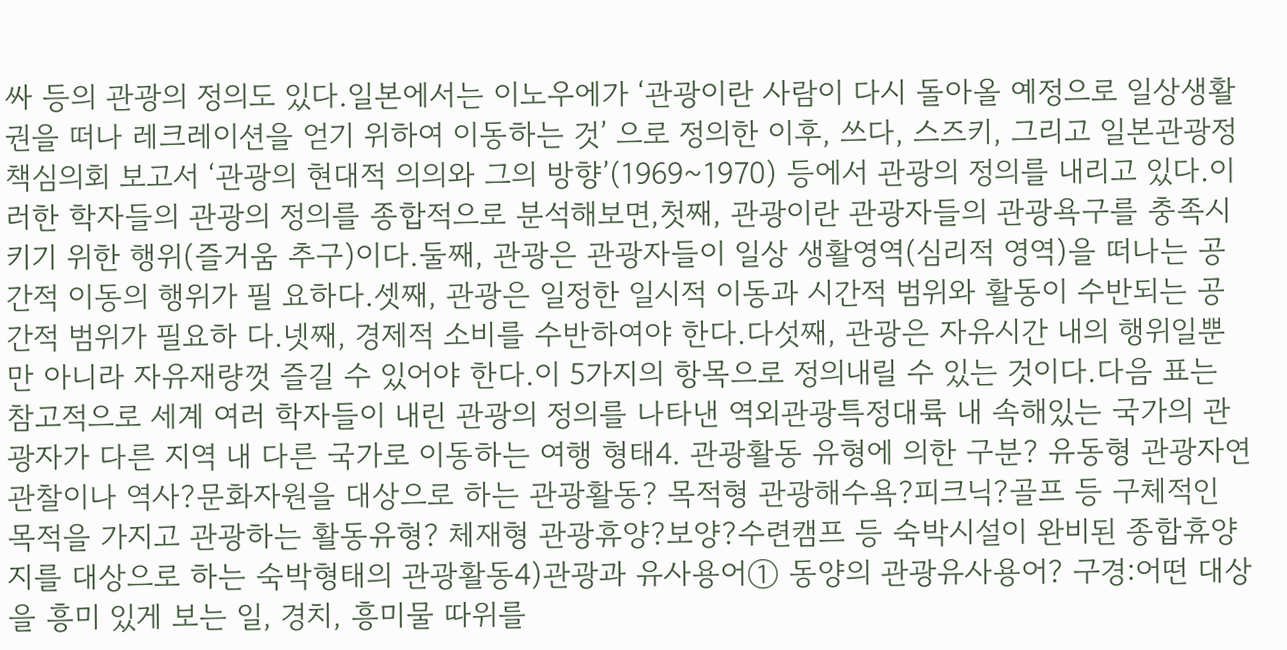싸 등의 관광의 정의도 있다.일본에서는 이노우에가 ‘관광이란 사람이 다시 돌아올 예정으로 일상생활권을 떠나 레크레이션을 얻기 위하여 이동하는 것’ 으로 정의한 이후, 쓰다, 스즈키, 그리고 일본관광정책심의회 보고서 ‘관광의 현대적 의의와 그의 방향’(1969~1970) 등에서 관광의 정의를 내리고 있다.이러한 학자들의 관광의 정의를 종합적으로 분석해보면,첫째, 관광이란 관광자들의 관광욕구를 충족시키기 위한 행위(즐거움 추구)이다.둘째, 관광은 관광자들이 일상 생활영역(심리적 영역)을 떠나는 공간적 이동의 행위가 필 요하다.셋째, 관광은 일정한 일시적 이동과 시간적 범위와 활동이 수반되는 공간적 범위가 필요하 다.넷째, 경제적 소비를 수반하여야 한다.다섯째, 관광은 자유시간 내의 행위일뿐만 아니라 자유재량껏 즐길 수 있어야 한다.이 5가지의 항목으로 정의내릴 수 있는 것이다.다음 표는 참고적으로 세계 여러 학자들이 내린 관광의 정의를 나타낸 역외관광특정대륙 내 속해있는 국가의 관광자가 다른 지역 내 다른 국가로 이동하는 여행 형태4. 관광활동 유형에 의한 구분? 유동형 관광자연관찰이나 역사?문화자원을 대상으로 하는 관광활동? 목적형 관광해수욕?피크닉?골프 등 구체적인 목적을 가지고 관광하는 활동유형? 체재형 관광휴양?보양?수련캠프 등 숙박시설이 완비된 종합휴양지를 대상으로 하는 숙박형태의 관광활동4)관광과 유사용어① 동양의 관광유사용어? 구경:어떤 대상을 흥미 있게 보는 일, 경치, 흥미물 따위를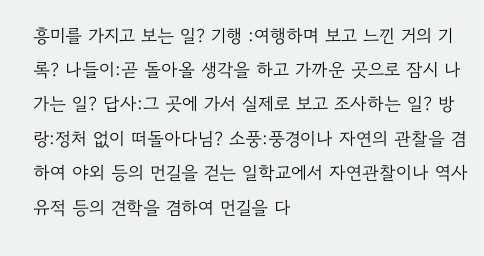흥미를 가지고 보는 일? 기행 :여행하며 보고 느낀 거의 기록? 나들이:곧 돌아올 생각을 하고 가까운 곳으로 잠시 나가는 일? 답사:그 곳에 가서 실제로 보고 조사하는 일? 방랑:정처 없이 떠돌아다님? 소풍:풍경이나 자연의 관찰을 겸하여 야외 등의 먼길을 걷는 일학교에서 자연관찰이나 역사유적 등의 견학을 겸하여 먼길을 다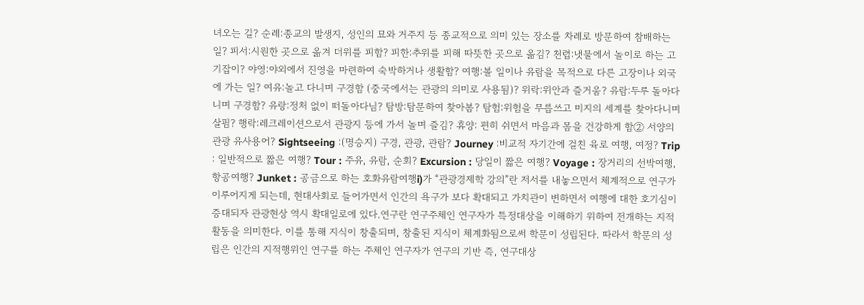녀오는 길? 순례:종교의 발생지, 성인의 묘와 거주지 등 종교적으로 의미 있는 장소를 차례로 방문하여 참배하는 일? 피서:시원한 곳으로 옮겨 더위를 피함? 피한:추위를 피해 따뜻한 곳으로 옮김? 천렵:냇물에서 놀이로 하는 고기잡이? 야영:야외에서 진영을 마련하여 숙박하거나 생활함? 여행:볼 일이나 유람을 목적으로 다른 고장이나 외국에 가는 일? 여유:놀고 다니며 구경함 (중국에서는 관광의 의미로 사용됨)? 위락:위안과 즐거움? 유람:두루 돌아다니며 구경함? 유랑:정처 없이 떠돌아다님? 탐방:탐문하여 찾아봄? 탐험:위험을 무릅쓰고 미지의 세계를 찾아다니며 살핌? 행락:레크레이션으로서 관광지 등에 가서 놀며 즐김? 휴양: 편히 쉬면서 마음과 몸을 건강하게 함② 서양의 관광 유사용어? Sightseeing :(명승지) 구경, 관광, 관람? Journey :비교적 자기간에 걸친 육로 여행, 여정? Trip : 일반적으로 짧은 여행? Tour : 주유, 유람, 순회? Excursion : 당일이 짧은 여행? Voyage : 장거리의 선박여행, 항공여행? Junket : 공금으로 하는 호화유람여행i)가 “관광경제학 강의”란 저서를 내놓으면서 체계적으로 연구가 이루어지게 되는데, 현대사회로 들어가면서 인간의 욕구가 보다 확대되고 가치관이 변하면서 여행에 대한 호기심이 증대되자 관광현상 역시 확대일로에 있다.연구란 연구주체인 연구자가 특정대상을 이해하기 위하여 전개하는 지적활동을 의미한다. 이를 통해 지식이 창출되며, 창출된 지식이 체계화됨으로써 학문이 성립된다. 따라서 학문의 성립은 인간의 지적행위인 연구를 하는 주체인 연구자가 연구의 기반 즉, 연구대상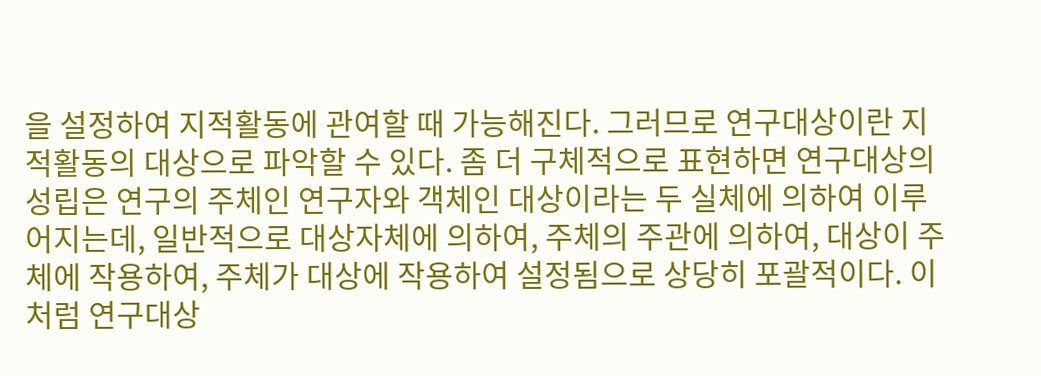을 설정하여 지적활동에 관여할 때 가능해진다. 그러므로 연구대상이란 지적활동의 대상으로 파악할 수 있다. 좀 더 구체적으로 표현하면 연구대상의 성립은 연구의 주체인 연구자와 객체인 대상이라는 두 실체에 의하여 이루어지는데, 일반적으로 대상자체에 의하여, 주체의 주관에 의하여, 대상이 주체에 작용하여, 주체가 대상에 작용하여 설정됨으로 상당히 포괄적이다. 이처럼 연구대상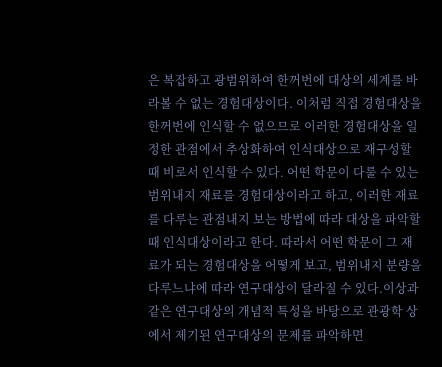은 복잡하고 광범위하여 한꺼번에 대상의 세계를 바라볼 수 없는 경험대상이다. 이처럼 직접 경험대상을 한꺼번에 인식할 수 없으므로 이러한 경험대상을 일정한 관점에서 추상화하여 인식대상으로 재구성할 때 비로서 인식할 수 있다. 어떤 학문이 다룰 수 있는 범위내지 재료를 경험대상이라고 하고, 이러한 재료를 다루는 관점내지 보는 방법에 따라 대상을 파악할 때 인식대상이라고 한다. 따라서 어떤 학문이 그 재료가 되는 경험대상을 어떻게 보고, 범위내지 분량을 다루느냐에 따라 연구대상이 달라질 수 있다.이상과 같은 연구대상의 개념적 특성을 바탕으로 관광학 상에서 제기된 연구대상의 문제를 파악하면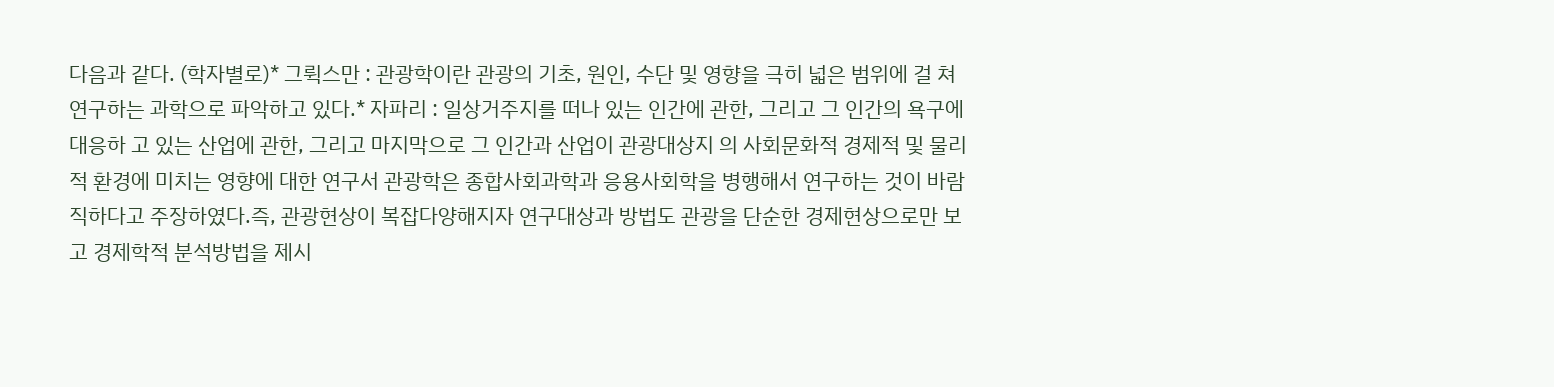다음과 같다. (학자별로)* 그뤽스만 : 관광학이란 관광의 기초, 원인, 수단 및 영향을 극히 넓은 범위에 걸 쳐 연구하는 과학으로 파악하고 있다.* 자파리 : 일상거주지를 떠나 있는 인간에 관한, 그리고 그 인간의 욕구에 대응하 고 있는 산업에 관한, 그리고 마지막으로 그 인간과 산업이 관광대상지 의 사회문화적 경제적 및 물리적 환경에 미치는 영향에 대한 연구서 관광학은 종합사회과학과 응용사회학을 병행해서 연구하는 것이 바람직하다고 주장하였다.즉, 관광현상이 복잡다양해지자 연구대상과 방법도 관광을 단순한 경제현상으로만 보고 경제학적 분석방법을 제시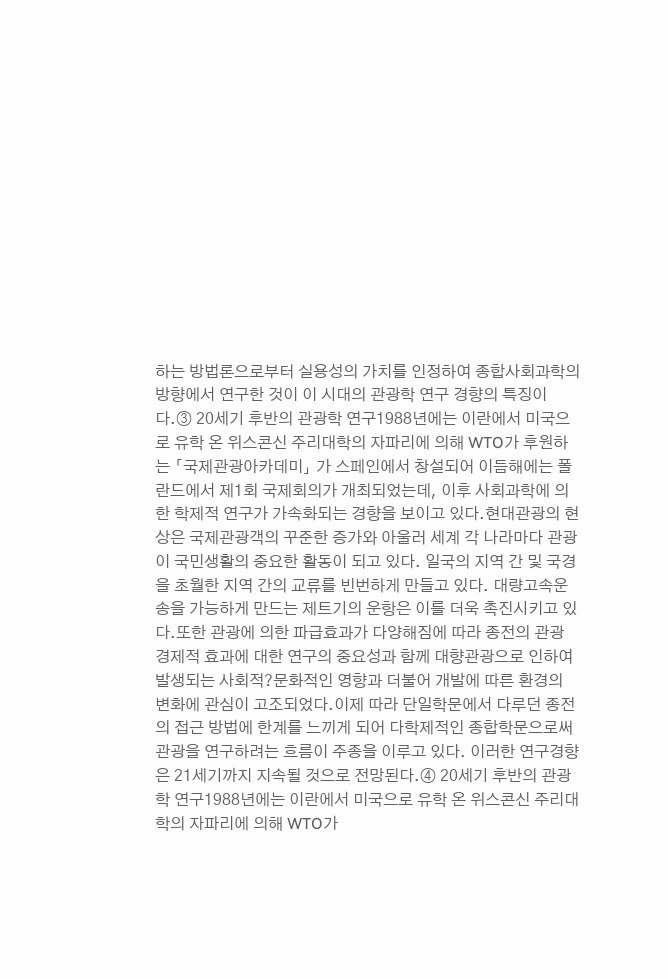하는 방법론으로부터 실용성의 가치를 인정하여 종합사회과학의 방향에서 연구한 것이 이 시대의 관광학 연구 경향의 특징이다.③ 20세기 후반의 관광학 연구1988년에는 이란에서 미국으로 유학 온 위스콘신 주리대학의 자파리에 의해 WTO가 후원하는 「국제관광아카데미」 가 스페인에서 창설되어 이듬해에는 폴란드에서 제1회 국제회의가 개최되었는데, 이후 사회과학에 의한 학제적 연구가 가속화되는 경향을 보이고 있다.현대관광의 현상은 국제관광객의 꾸준한 증가와 아울러 세계 각 나라마다 관광이 국민생활의 중요한 활동이 되고 있다. 일국의 지역 간 및 국경을 초월한 지역 간의 교류를 빈번하게 만들고 있다. 대량고속운송을 가능하게 만드는 제트기의 운항은 이를 더욱 촉진시키고 있다.또한 관광에 의한 파급효과가 다양해짐에 따라 종전의 관광 경제적 효과에 대한 연구의 중요성과 함께 대향관광으로 인하여 발생되는 사회적?문화적인 영향과 더불어 개발에 따른 환경의 변화에 관심이 고조되었다.이제 따라 단일학문에서 다루던 종전의 접근 방법에 한계를 느끼게 되어 다학제적인 종합학문으로써 관광을 연구하려는 흐름이 주종을 이루고 있다. 이러한 연구경향은 21세기까지 지속될 것으로 전망된다.④ 20세기 후반의 관광학 연구1988년에는 이란에서 미국으로 유학 온 위스콘신 주리대학의 자파리에 의해 WTO가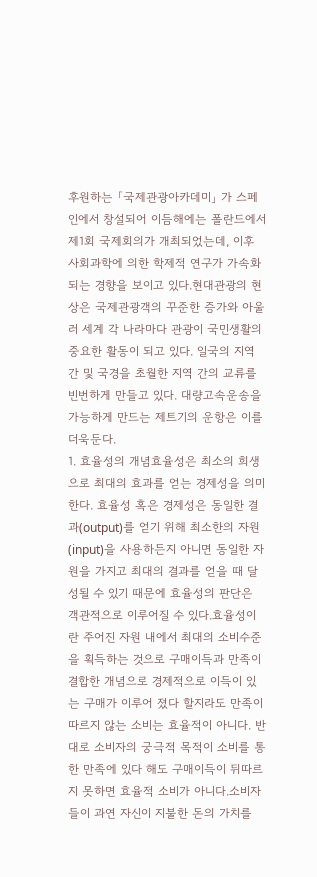후원하는 「국제관광아카데미」 가 스페인에서 창설되어 이듬해에는 폴란드에서 제1회 국제회의가 개최되었는데, 이후 사회과학에 의한 학제적 연구가 가속화되는 경향을 보이고 있다.현대관광의 현상은 국제관광객의 꾸준한 증가와 아울러 세계 각 나라마다 관광이 국민생활의 중요한 활동이 되고 있다. 일국의 지역 간 및 국경을 초월한 지역 간의 교류를 빈번하게 만들고 있다. 대량고속운송을 가능하게 만드는 제트기의 운항은 이를 더욱둔다.
1. 효율성의 개념효율성은 최소의 희생으로 최대의 효과를 얻는 경제성을 의미한다. 효율성 혹은 경제성은 동일한 결과(output)를 얻기 위해 최소한의 자원(input)을 사용하든지 아니면 동일한 자원을 가지고 최대의 결과를 얻을 때 달성될 수 있기 때문에 효율성의 판단은 객관적으로 이루어질 수 있다.효율성이란 주어진 자원 내에서 최대의 소비수준을 획득하는 것으로 구매이득과 만족이 결합한 개념으로 경제적으로 이득이 있는 구매가 이루어 졌다 할지라도 만족이 따르지 않는 소비는 효율적이 아니다. 반대로 소비자의 궁극적 목적이 소비를 통한 만족에 있다 해도 구매이득이 뒤따르지 못하면 효율적 소비가 아니다.소비자들이 과연 자신이 지불한 돈의 가치를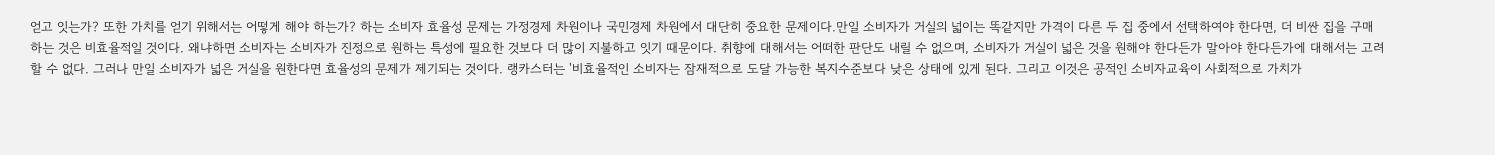얻고 잇는가? 또한 가치를 얻기 위해서는 어떻게 해야 하는가? 하는 소비자 효율성 문제는 가정경제 차원이나 국민경제 차원에서 대단히 중요한 문제이다.만일 소비자가 거실의 넓이는 똑같지만 가격이 다른 두 집 중에서 선택하여야 한다면, 더 비싼 집을 구매하는 것은 비효율적일 것이다. 왜냐하면 소비자는 소비자가 진정으로 원하는 특성에 필요한 것보다 더 많이 지불하고 잇기 때문이다. 취향에 대해서는 어떠한 판단도 내릴 수 없으며, 소비자가 거실이 넓은 것을 원해야 한다든가 말아야 한다든가에 대해서는 고려할 수 없다. 그러나 만일 소비자가 넓은 거실을 원한다면 효율성의 문제가 제기되는 것이다. 랭카스터는 '비효율적인 소비자는 잠재적으로 도달 가능한 복지수준보다 낮은 상태에 있게 된다. 그리고 이것은 공적인 소비자교육이 사회적으로 가치가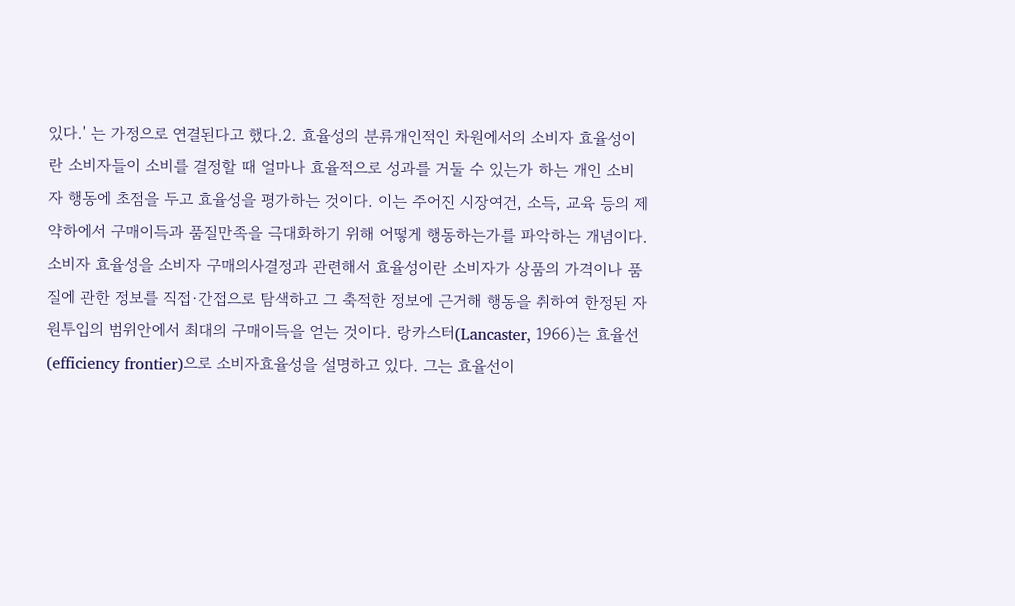있다.' 는 가정으로 연결된다고 했다.2. 효율성의 분류개인적인 차원에서의 소비자 효율성이란 소비자들이 소비를 결정할 때 얼마나 효율적으로 성과를 거둘 수 있는가 하는 개인 소비자 행동에 초점을 두고 효율성을 평가하는 것이다. 이는 주어진 시장여건, 소득, 교육 등의 제약하에서 구매이득과 품질만족을 극대화하기 위해 어떻게 행동하는가를 파악하는 개념이다. 소비자 효율성을 소비자 구매의사결정과 관련해서 효율성이란 소비자가 상품의 가격이나 품질에 관한 정보를 직접·간접으로 탐색하고 그 축적한 정보에 근거해 행동을 취하여 한정된 자원투입의 범위안에서 최대의 구매이득을 얻는 것이다. 랑카스터(Lancaster, 1966)는 효율선(efficiency frontier)으로 소비자효율성을 설명하고 있다. 그는 효율선이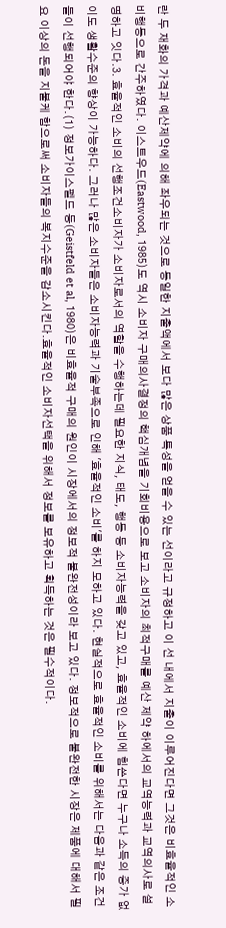란 두 재화의 가격과 예산제약에 의해 좌우되는 것으로 동일한 지출액에서 보다 많은 상품 특성을 얻을 수 있는 선이라고 규정하고 이 선 내에서 지출이 이루어진다면 그것은 비효율적인 소비행동으로 간주하였다. 이스트우드(Eastwood, 1985)도 역시 소비자 구매의사결정의 핵심개념을 기회비용으로 보고 소비자의 최적구매를 예산 제약 하에서의 교역능력과 교역의사로 설명하고 잇다.3. 효율적인 소비의 선행조건소비자가 소비자로서의 역할을 수행하는데 필요한 지식, 태도, 행동 등 소비자능력을 갖고 있고, 효율적인 소비에 힘쓴다면 누구나 소득의 증가 없이도 생활수준의 향상이 가능하다. 그러나 많은 소비자들은 소비자능력과 기술부족으로 인해 '효율적인 소비'를 하지 모하고 있다. 현실적으로 효율적인 소비를 위해서는 다음과 같은 조건들이 선행되어야 한다.(1) 정보가이스펠드 등(Geistfeld et al, 1980)은 비효율적 구매의 원인이 시장에서의 정보적 불완전성이라 보고 있다. 정보적으로 불완전한 시장은 제품에 대해서 필요 이상의 돈을 지불케 함으로써 소비자들의 복지수준을 감소시킨다.효율적인 소비자선택을 위해서 정보를 보유하고 획득하는 것은 필수적이다.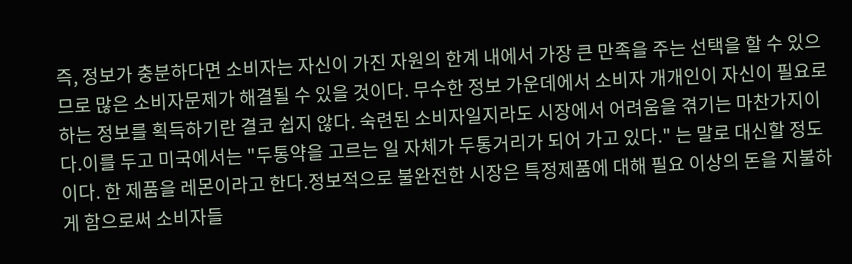즉, 정보가 충분하다면 소비자는 자신이 가진 자원의 한계 내에서 가장 큰 만족을 주는 선택을 할 수 있으므로 많은 소비자문제가 해결될 수 있을 것이다. 무수한 정보 가운데에서 소비자 개개인이 자신이 필요로 하는 정보를 획득하기란 결코 쉽지 않다. 숙련된 소비자일지라도 시장에서 어려움을 겪기는 마찬가지이다.이를 두고 미국에서는 "두통약을 고르는 일 자체가 두통거리가 되어 가고 있다." 는 말로 대신할 정도이다. 한 제품을 레몬이라고 한다.정보적으로 불완전한 시장은 특정제품에 대해 필요 이상의 돈을 지불하게 함으로써 소비자들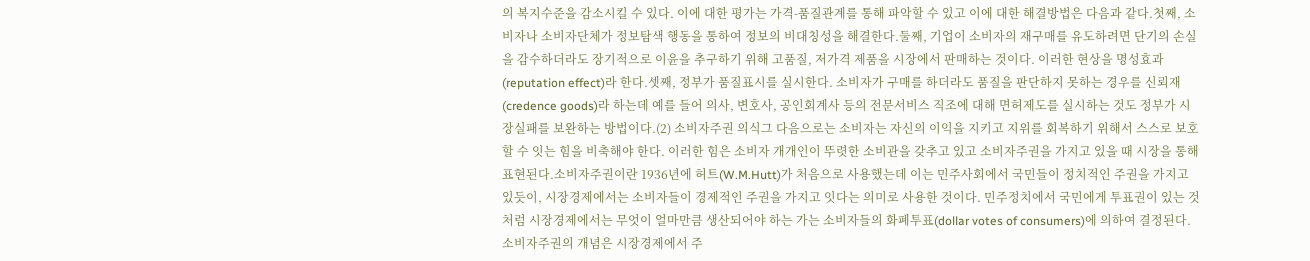의 복지수준을 감소시킬 수 있다. 이에 대한 평가는 가격-품질관계를 통해 파악할 수 있고 이에 대한 해결방법은 다음과 같다.첫째, 소비자나 소비자단체가 정보탐색 행동을 통하여 정보의 비대칭성을 해결한다.둘째, 기업이 소비자의 재구매를 유도하려면 단기의 손실을 감수하더라도 장기적으로 이윤을 추구하기 위해 고품질, 저가격 제품을 시장에서 판매하는 것이다. 이러한 현상을 명성효과(reputation effect)라 한다.셋째, 정부가 품질표시를 실시한다. 소비자가 구매를 하더라도 품질을 판단하지 못하는 경우를 신뢰재(credence goods)라 하는데 예를 들어 의사, 변호사, 공인회계사 등의 전문서비스 직조에 대해 면허제도를 실시하는 것도 정부가 시장실패를 보완하는 방법이다.(2) 소비자주권 의식그 다음으로는 소비자는 자신의 이익을 지키고 지위를 회복하기 위해서 스스로 보호할 수 잇는 힘을 비축해야 한다. 이러한 힘은 소비자 개개인이 뚜렷한 소비관을 갖추고 있고 소비자주권을 가지고 있을 때 시장을 통해 표현된다.소비자주권이란 1936년에 허트(W.M.Hutt)가 처음으로 사용했는데 이는 민주사회에서 국민들이 정치적인 주권을 가지고 있듯이, 시장경제에서는 소비자들이 경제적인 주권을 가지고 잇다는 의미로 사용한 것이다. 민주정치에서 국민에게 투표권이 있는 것처럼 시장경제에서는 무엇이 얼마만큼 생산되어야 하는 가는 소비자들의 화폐투표(dollar votes of consumers)에 의하여 결정된다.소비자주권의 개념은 시장경제에서 주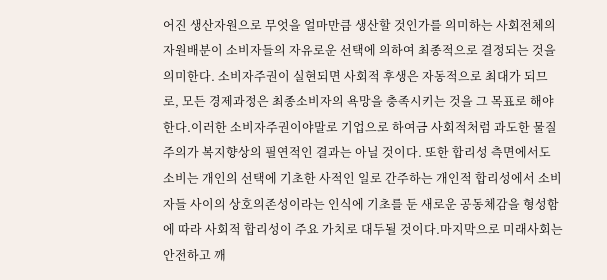어진 생산자원으로 무엇을 얼마만큼 생산할 것인가를 의미하는 사회전체의 자원배분이 소비자들의 자유로운 선택에 의하여 최종적으로 결정되는 것을 의미한다. 소비자주권이 실현되면 사회적 후생은 자동적으로 최대가 되므로, 모든 경제과정은 최종소비자의 욕망을 충족시키는 것을 그 목표로 해야 한다.이러한 소비자주권이야말로 기업으로 하여금 사회적처럼 과도한 물질주의가 복지향상의 필연적인 결과는 아닐 것이다. 또한 합리성 측면에서도 소비는 개인의 선택에 기초한 사적인 일로 간주하는 개인적 합리성에서 소비자들 사이의 상호의존성이라는 인식에 기초를 둔 새로운 공동체감을 형성함에 따라 사회적 합리성이 주요 가치로 대두될 것이다.마지막으로 미래사회는 안전하고 깨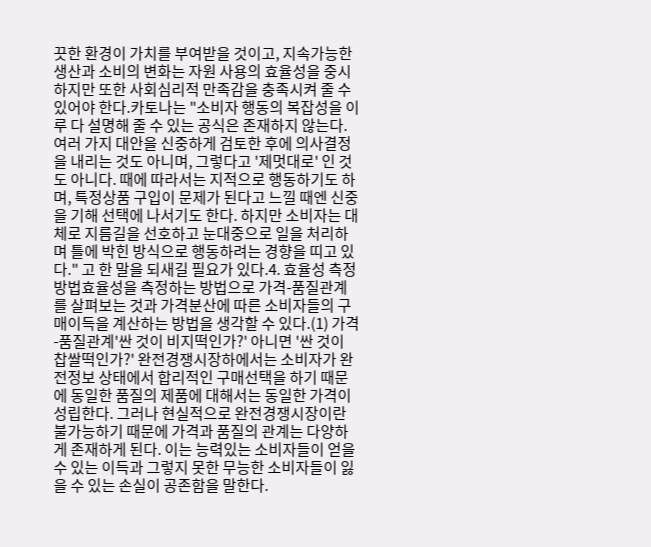끗한 환경이 가치를 부여받을 것이고, 지속가능한 생산과 소비의 변화는 자원 사용의 효율성을 중시하지만 또한 사회심리적 만족감을 충족시켜 줄 수 있어야 한다.카토나는 "소비자 행동의 복잡성을 이루 다 설명해 줄 수 있는 공식은 존재하지 않는다. 여러 가지 대안을 신중하게 검토한 후에 의사결정을 내리는 것도 아니며, 그렇다고 '제멋대로' 인 것도 아니다. 때에 따라서는 지적으로 행동하기도 하며, 특정상품 구입이 문제가 된다고 느낄 때엔 신중을 기해 선택에 나서기도 한다. 하지만 소비자는 대체로 지름길을 선호하고 눈대중으로 일을 처리하며 틀에 박힌 방식으로 행동하려는 경향을 띠고 있다." 고 한 말을 되새길 필요가 있다.4. 효율성 측정방법효율성을 측정하는 방법으로 가격-품질관계를 살펴보는 것과 가격분산에 따른 소비자들의 구매이득을 계산하는 방법을 생각할 수 있다.(1) 가격-품질관계'싼 것이 비지떡인가?' 아니면 '싼 것이 찹쌀떡인가?' 완전경쟁시장하에서는 소비자가 완전정보 상태에서 합리적인 구매선택을 하기 때문에 동일한 품질의 제품에 대해서는 동일한 가격이 성립한다. 그러나 현실적으로 완전경쟁시장이란 불가능하기 때문에 가격과 품질의 관계는 다양하게 존재하게 된다. 이는 능력있는 소비자들이 얻을 수 있는 이득과 그렇지 못한 무능한 소비자들이 잃을 수 있는 손실이 공존함을 말한다.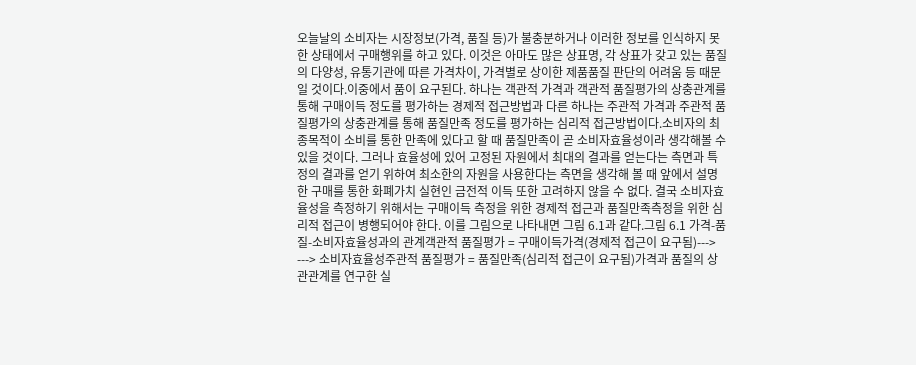오늘날의 소비자는 시장정보(가격, 품질 등)가 불충분하거나 이러한 정보를 인식하지 못한 상태에서 구매행위를 하고 있다. 이것은 아마도 많은 상표명, 각 상표가 갖고 있는 품질의 다양성, 유통기관에 따른 가격차이, 가격별로 상이한 제품품질 판단의 어려움 등 때문일 것이다.이중에서 품이 요구된다. 하나는 객관적 가격과 객관적 품질평가의 상충관계를 통해 구매이득 정도를 평가하는 경제적 접근방법과 다른 하나는 주관적 가격과 주관적 품질평가의 상충관계를 통해 품질만족 정도를 평가하는 심리적 접근방법이다.소비자의 최종목적이 소비를 통한 만족에 있다고 할 때 품질만족이 곧 소비자효율성이라 생각해볼 수 있을 것이다. 그러나 효율성에 있어 고정된 자원에서 최대의 결과를 얻는다는 측면과 특정의 결과를 얻기 위하여 최소한의 자원을 사용한다는 측면을 생각해 볼 때 앞에서 설명한 구매를 통한 화폐가치 실현인 금전적 이득 또한 고려하지 않을 수 없다. 결국 소비자효율성을 측정하기 위해서는 구매이득 측정을 위한 경제적 접근과 품질만족측정을 위한 심리적 접근이 병행되어야 한다. 이를 그림으로 나타내면 그림 6.1과 같다.그림 6.1 가격-품질-소비자효율성과의 관계객관적 품질평가 = 구매이득가격(경제적 접근이 요구됨)---> ---> 소비자효율성주관적 품질평가 = 품질만족(심리적 접근이 요구됨)가격과 품질의 상관관계를 연구한 실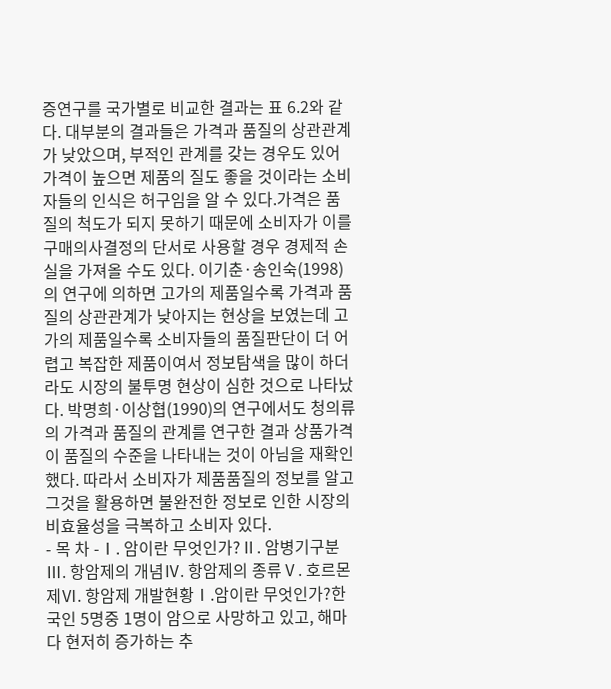증연구를 국가별로 비교한 결과는 표 6.2와 같다. 대부분의 결과들은 가격과 품질의 상관관계가 낮았으며, 부적인 관계를 갖는 경우도 있어 가격이 높으면 제품의 질도 좋을 것이라는 소비자들의 인식은 허구임을 알 수 있다.가격은 품질의 척도가 되지 못하기 때문에 소비자가 이를 구매의사결정의 단서로 사용할 경우 경제적 손실을 가져올 수도 있다. 이기춘·송인숙(1998)의 연구에 의하면 고가의 제품일수록 가격과 품질의 상관관계가 낮아지는 현상을 보였는데 고가의 제품일수록 소비자들의 품질판단이 더 어렵고 복잡한 제품이여서 정보탐색을 많이 하더라도 시장의 불투명 현상이 심한 것으로 나타났다. 박명희·이상협(1990)의 연구에서도 청의류의 가격과 품질의 관계를 연구한 결과 상품가격이 품질의 수준을 나타내는 것이 아님을 재확인했다. 따라서 소비자가 제품품질의 정보를 알고 그것을 활용하면 불완전한 정보로 인한 시장의 비효율성을 극복하고 소비자 있다.
- 목 차 -Ⅰ. 암이란 무엇인가?Ⅱ. 암병기구분Ⅲ. 항암제의 개념Ⅳ. 항암제의 종류Ⅴ. 호르몬제Ⅵ. 항암제 개발현황Ⅰ.암이란 무엇인가?한국인 5명중 1명이 암으로 사망하고 있고, 해마다 현저히 증가하는 추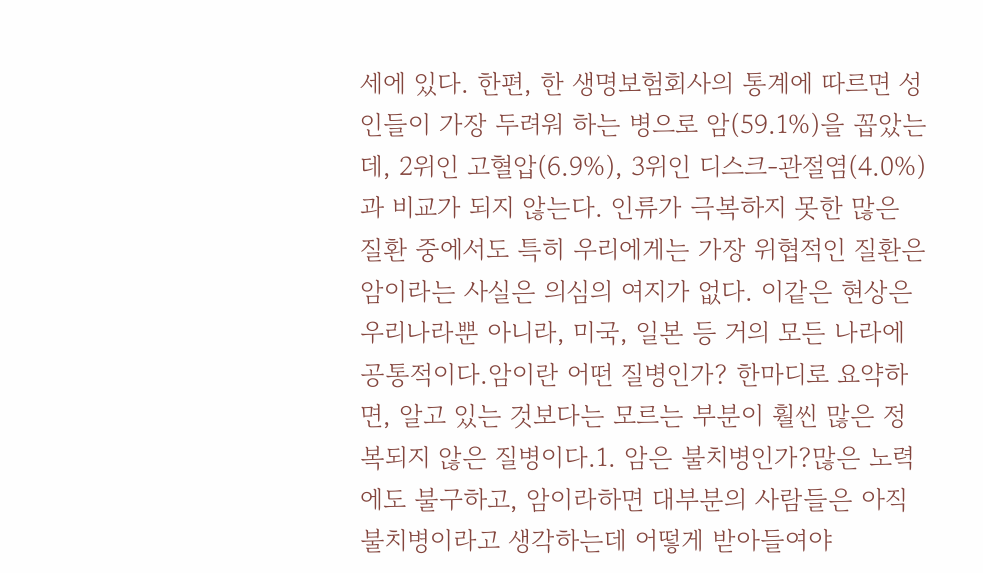세에 있다. 한편, 한 생명보험회사의 통계에 따르면 성인들이 가장 두려워 하는 병으로 암(59.1%)을 꼽았는데, 2위인 고혈압(6.9%), 3위인 디스크-관절염(4.0%)과 비교가 되지 않는다. 인류가 극복하지 못한 많은 질환 중에서도 특히 우리에게는 가장 위협적인 질환은 암이라는 사실은 의심의 여지가 없다. 이같은 현상은 우리나라뿐 아니라, 미국, 일본 등 거의 모든 나라에 공통적이다.암이란 어떤 질병인가? 한마디로 요약하면, 알고 있는 것보다는 모르는 부분이 훨씬 많은 정복되지 않은 질병이다.1. 암은 불치병인가?많은 노력에도 불구하고, 암이라하면 대부분의 사람들은 아직 불치병이라고 생각하는데 어떻게 받아들여야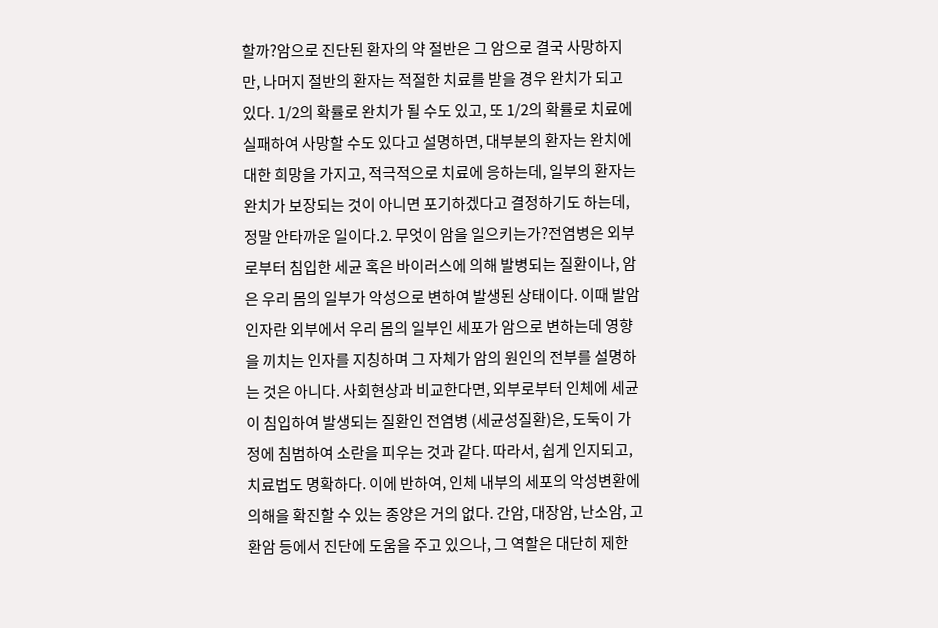할까?암으로 진단된 환자의 약 절반은 그 암으로 결국 사망하지만, 나머지 절반의 환자는 적절한 치료를 받을 경우 완치가 되고 있다. 1/2의 확률로 완치가 될 수도 있고, 또 1/2의 확률로 치료에 실패하여 사망할 수도 있다고 설명하면, 대부분의 환자는 완치에 대한 희망을 가지고, 적극적으로 치료에 응하는데, 일부의 환자는 완치가 보장되는 것이 아니면 포기하겠다고 결정하기도 하는데, 정말 안타까운 일이다.2. 무엇이 암을 일으키는가?전염병은 외부로부터 침입한 세균 혹은 바이러스에 의해 발병되는 질환이나, 암은 우리 몸의 일부가 악성으로 변하여 발생된 상태이다. 이때 발암인자란 외부에서 우리 몸의 일부인 세포가 암으로 변하는데 영향을 끼치는 인자를 지칭하며 그 자체가 암의 원인의 전부를 설명하는 것은 아니다. 사회현상과 비교한다면, 외부로부터 인체에 세균이 침입하여 발생되는 질환인 전염병 (세균성질환)은, 도둑이 가정에 침범하여 소란을 피우는 것과 같다. 따라서, 쉽게 인지되고, 치료법도 명확하다. 이에 반하여, 인체 내부의 세포의 악성변환에 의해을 확진할 수 있는 종양은 거의 없다. 간암, 대장암, 난소암, 고환암 등에서 진단에 도움을 주고 있으나, 그 역할은 대단히 제한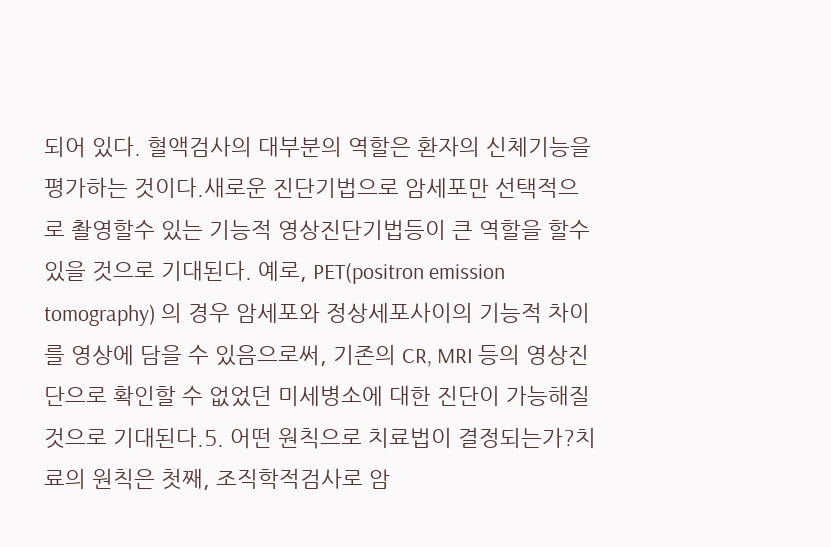되어 있다. 혈액검사의 대부분의 역할은 환자의 신체기능을 평가하는 것이다.새로운 진단기법으로 암세포만 선택적으로 촬영할수 있는 기능적 영상진단기법등이 큰 역할을 할수 있을 것으로 기대된다. 예로, PET(positron emission tomography) 의 경우 암세포와 정상세포사이의 기능적 차이를 영상에 담을 수 있음으로써, 기존의 CR, MRI 등의 영상진단으로 확인할 수 없었던 미세병소에 대한 진단이 가능해질 것으로 기대된다.5. 어떤 원칙으로 치료법이 결정되는가?치료의 원칙은 첫째, 조직학적검사로 암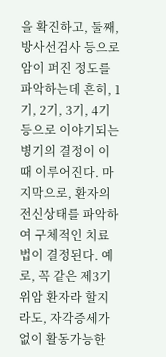을 확진하고, 둘째, 방사선검사 등으로 암이 퍼진 정도를 파악하는데 흔히, 1기, 2기, 3기, 4기 등으로 이야기되는 병기의 결정이 이때 이루어진다. 마지막으로, 환자의 전신상태를 파악하여 구체적인 치료법이 결정된다. 예로, 꼭 같은 제3기 위암 환자라 할지라도, 자각증세가 없이 활동가능한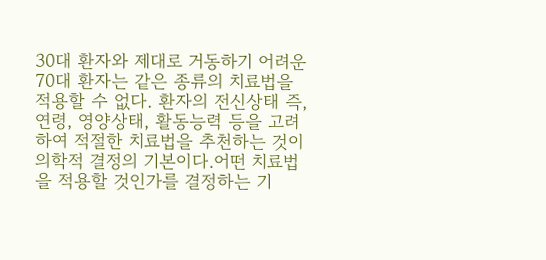30대 환자와 제대로 거동하기 어려운 70대 환자는 같은 종류의 치료법을 적용할 수 없다. 환자의 전신상태 즉, 연령, 영양상태, 활동능력 등을 고려하여 적절한 치료법을 추천하는 것이 의학적 결정의 기본이다.어떤 치료법을 적용할 것인가를 결정하는 기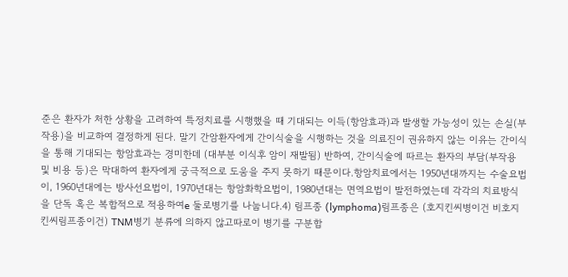준은 환자가 처한 상황을 고려하여 특정치료를 시행했을 때 기대되는 이득(항암효과)과 발생할 가능성이 있는 손실(부작용)을 비교하여 결정하게 된다. 말기 간암환자에게 간이식술을 시행하는 것을 의료진이 권유하지 않는 이유는 간이식을 통해 기대되는 항암효과는 경미한데 (대부분 이식후 암이 재발됨) 반하여, 간이식술에 따르는 환자의 부담(부작용 및 비용 등)은 막대하여 환자에게 궁극적으로 도움을 주지 못하기 때문이다.항암치료에서는 1950년대까지는 수술요법이, 1960년대에는 방사선요법이, 1970년대는 항암화학요법이, 1980년대는 면역요법이 발전하였는데 각각의 치료방식을 단독 혹은 복합적으로 적용하여e 둘로병기를 나눕니다.4) 림프종 (lymphoma)림프종은 (호지킨씨병이건 비호지킨씨림프종이건) TNM병기 분류에 의하지 않고따로이 병기를 구분합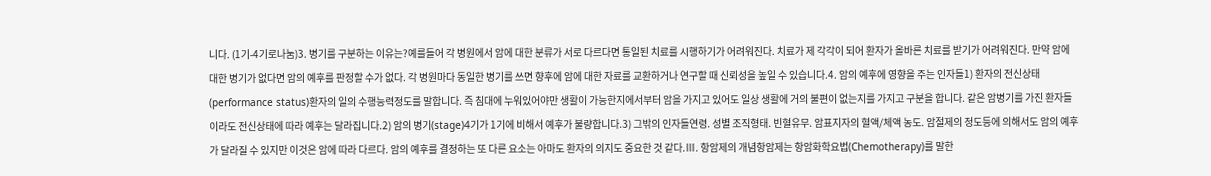니다. (1기-4기로나눔)3. 병기를 구분하는 이유는?예를들어 각 병원에서 암에 대한 분류가 서로 다르다면 통일된 치료를 시행하기가 어려워진다. 치료가 제 각각이 되어 환자가 올바른 치료를 받기가 어려워진다. 만약 암에 대한 병기가 없다면 암의 예후를 판정할 수가 없다. 각 병원마다 동일한 병기를 쓰면 향후에 암에 대한 자료를 교환하거나 연구할 때 신뢰성을 높일 수 있습니다.4. 암의 예후에 영향을 주는 인자들1) 환자의 전신상태(performance status)환자의 일의 수행능력정도를 말합니다. 즉 침대에 누워있어야만 생활이 가능한지에서부터 암을 가지고 있어도 일상 생활에 거의 불편이 없는지를 가지고 구분을 합니다. 같은 암병기를 가진 환자들이라도 전신상태에 따라 예후는 달라집니다.2) 암의 병기(stage)4기가 1기에 비해서 예후가 불량합니다.3) 그밖의 인자들연령. 성별 조직형태. 빈혈유무. 암표지자의 혈액/체액 농도. 암절제의 정도등에 의해서도 암의 예후가 달라질 수 있지만 이것은 암에 따라 다르다. 암의 예후를 결정하는 또 다른 요소는 아마도 환자의 의지도 중요한 것 같다.Ⅲ. 항암제의 개념항암제는 항암화학요법(Chemotherapy)를 말한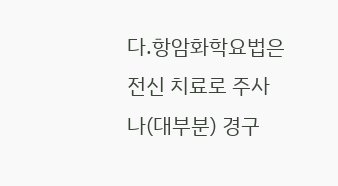다.항암화학요법은 전신 치료로 주사나(대부분) 경구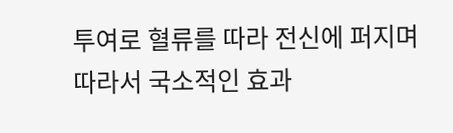투여로 혈류를 따라 전신에 퍼지며 따라서 국소적인 효과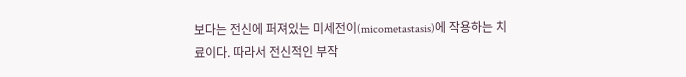보다는 전신에 퍼져있는 미세전이(micometastasis)에 작용하는 치료이다. 따라서 전신적인 부작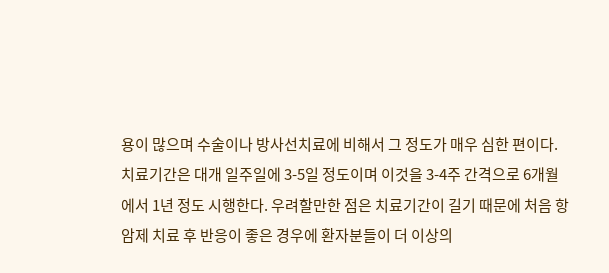용이 많으며 수술이나 방사선치료에 비해서 그 정도가 매우 심한 편이다. 치료기간은 대개 일주일에 3-5일 정도이며 이것을 3-4주 간격으로 6개월에서 1년 정도 시행한다. 우려할만한 점은 치료기간이 길기 때문에 처음 항암제 치료 후 반응이 좋은 경우에 환자분들이 더 이상의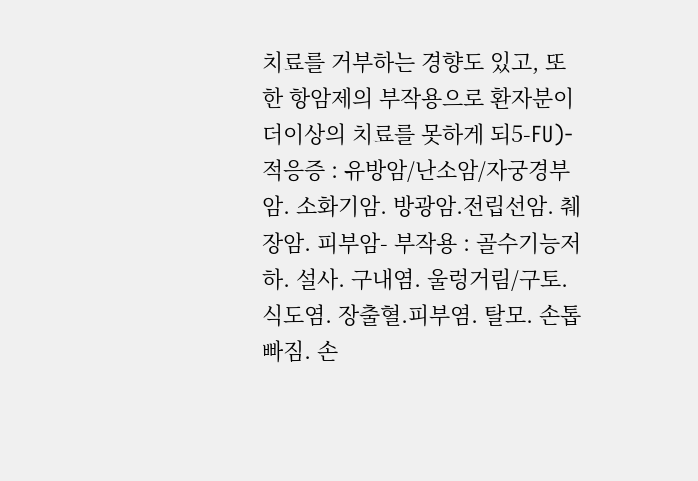치료를 거부하는 경향도 있고, 또한 항암제의 부작용으로 환자분이 더이상의 치료를 못하게 되5-FU)- 적응증 : 유방암/난소암/자궁경부암. 소화기암. 방광암.전립선암. 췌장암. 피부암- 부작용 : 골수기능저하. 설사. 구내염. 울렁거림/구토. 식도염. 장출혈.피부염. 탈모. 손톱빠짐. 손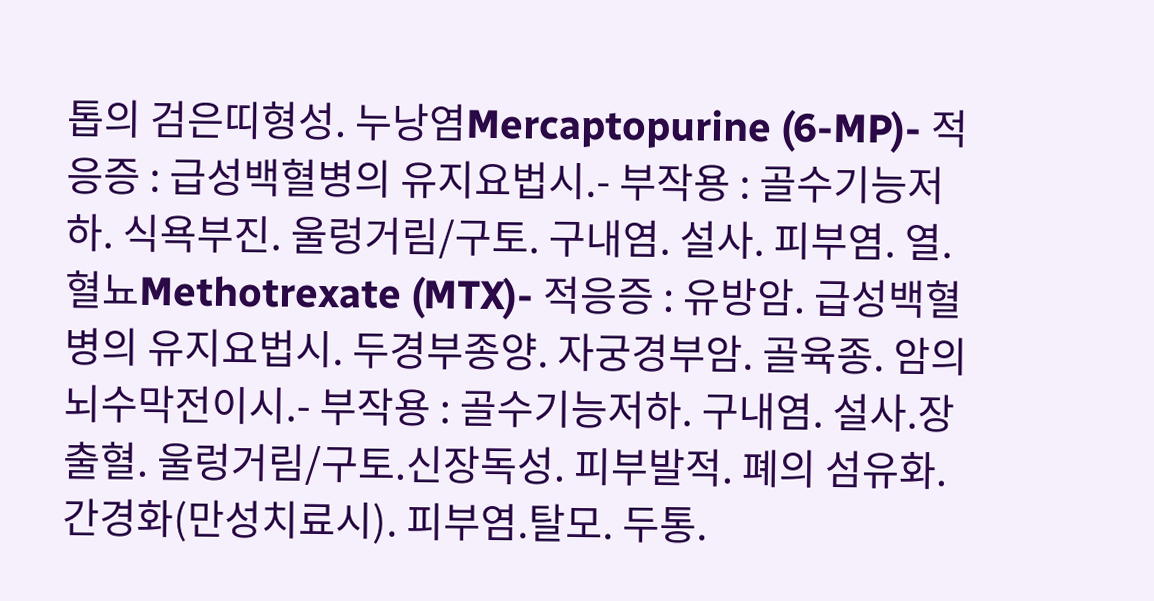톱의 검은띠형성. 누낭염Mercaptopurine (6-MP)- 적응증 : 급성백혈병의 유지요법시.- 부작용 : 골수기능저하. 식욕부진. 울렁거림/구토. 구내염. 설사. 피부염. 열. 혈뇨Methotrexate (MTX)- 적응증 : 유방암. 급성백혈병의 유지요법시. 두경부종양. 자궁경부암. 골육종. 암의 뇌수막전이시.- 부작용 : 골수기능저하. 구내염. 설사.장출혈. 울렁거림/구토.신장독성. 피부발적. 폐의 섬유화. 간경화(만성치료시). 피부염.탈모. 두통.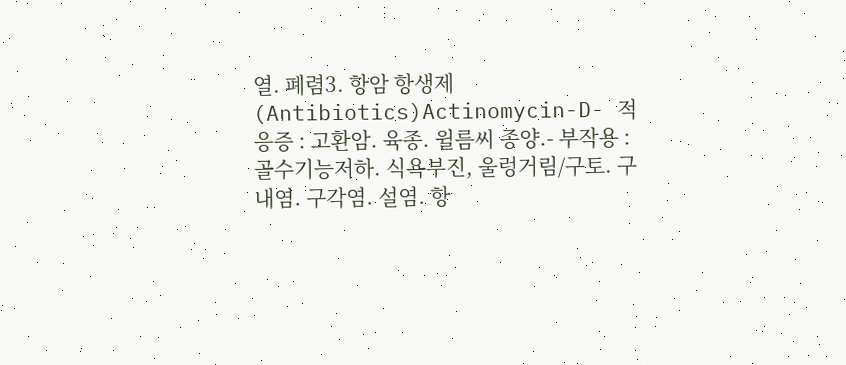열. 폐렴3. 항암 항생제 (Antibiotics)Actinomycin-D- 적응증 : 고환암. 육종. 윌름씨 종양.- 부작용 : 골수기능저하. 식욕부진, 울렁거림/구토. 구내염. 구각염. 설염. 항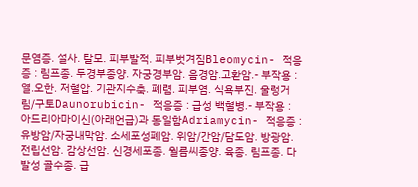문염증. 설사. 탈모. 피부발적. 피부벗겨짐Bleomycin- 적응증 : 림프종. 두경부종양. 자궁경부암. 음경암.고환암.- 부작용 : 열.오한. 저혈압. 기관지수축. 폐렴. 피부염. 식욕부진. 울렁거림/구토Daunorubicin- 적응증 : 급성 백혈병.- 부작용 : 아드리아마이신(아래언급)과 동일함Adriamycin- 적응증 : 유방암/자궁내막암. 소세포성폐암. 위암/간암/담도암. 방광암. 전립선암. 감상선암. 신경세포종. 윌름씨종양. 육종. 림프종. 다발성 골수종. 급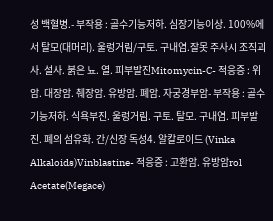성 백혈병.- 부작용 : 골수기능저하. 심장기능이상. 100%에서 탈모(대머리). 울렁거림/구토. 구내염.잘못 주사시 조직괴사. 설사. 붉은 뇨. 열. 피부발진Mitomycin-C- 적응증 : 위암. 대장암. 췌장암. 유방암. 폐암. 자궁경부암- 부작용 : 골수기능저하. 식욕부진. 울렁거림. 구토. 탈모. 구내염. 피부발진. 폐의 섬유화. 간/신장 독성4. 알칼로이드 (Vinka Alkaloids)Vinblastine- 적응증 : 고환암. 유방암rol Acetate(Megace)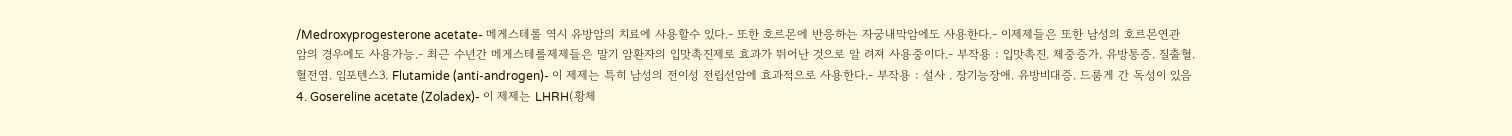/Medroxyprogesterone acetate- 메게스테롤 역시 유방암의 치료에 사용할수 있다.- 또한 호르몬에 반응하는 자궁내막암에도 사용한다.- 이제제들은 또한 남성의 호르몬연관 암의 경우에도 사용가능.- 최근 수년간 메게스테롤제제들은 말기 암환자의 입맛촉진제로 효과가 뛰어난 것으로 알 려져 사용중이다.- 부작용 : 입맛촉진. 체중증가. 유방통증. 질출혈. 혈전염. 임포텐스3. Flutamide (anti-androgen)- 이 제제는 특히 남성의 전이성 전립선암에 효과적으로 사용한다.- 부작용 : 설사 . 장기능장애. 유방비대증. 드룸게 간 독성이 있음4. Gosereline acetate (Zoladex)- 이 제제는 LHRH(황체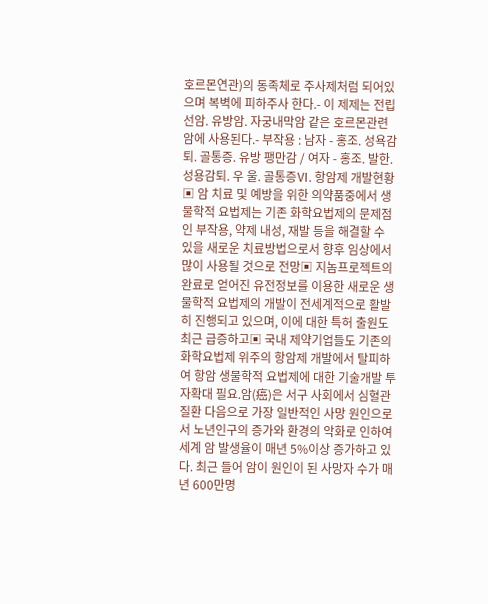호르몬연관)의 동족체로 주사제처럼 되어있으며 복벽에 피하주사 한다.- 이 제제는 전립선암. 유방암. 자궁내막암 같은 호르몬관련 암에 사용된다.- 부작용 : 남자 - 홍조. 성욕감퇴. 골통증. 유방 팽만감 / 여자 - 홍조. 발한. 성용감퇴. 우 울. 골통증Ⅵ. 항암제 개발현황▣ 암 치료 및 예방을 위한 의약품중에서 생물학적 요법제는 기존 화학요법제의 문제점인 부작용, 약제 내성, 재발 등을 해결할 수 있을 새로운 치료방법으로서 향후 임상에서 많이 사용될 것으로 전망▣ 지놈프로젝트의 완료로 얻어진 유전정보를 이용한 새로운 생물학적 요법제의 개발이 전세계적으로 활발히 진행되고 있으며, 이에 대한 특허 출원도 최근 급증하고▣ 국내 제약기업들도 기존의 화학요법제 위주의 항암제 개발에서 탈피하여 항암 생물학적 요법제에 대한 기술개발 투자확대 필요.암(癌)은 서구 사회에서 심혈관 질환 다음으로 가장 일반적인 사망 원인으로서 노년인구의 증가와 환경의 악화로 인하여 세계 암 발생율이 매년 5%이상 증가하고 있다. 최근 들어 암이 원인이 된 사망자 수가 매년 600만명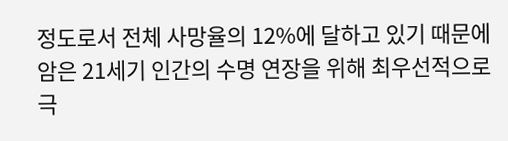정도로서 전체 사망율의 12%에 달하고 있기 때문에 암은 21세기 인간의 수명 연장을 위해 최우선적으로 극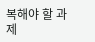복해야 할 과제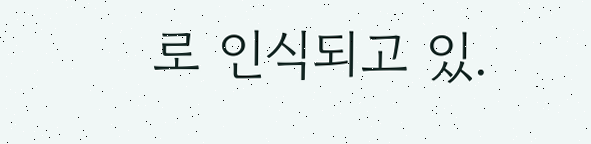로 인식되고 있.